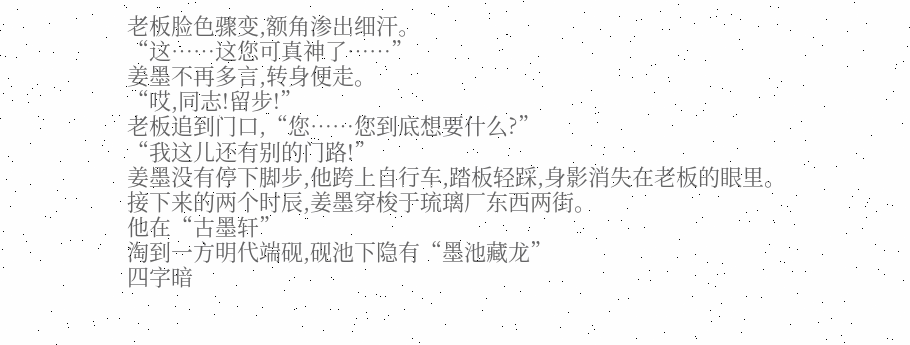老板脸色骤变,额角渗出细汗。
“这……这您可真神了……”
姜墨不再多言,转身便走。
“哎,同志!留步!”
老板追到门口,“您……您到底想要什么?”
“我这儿还有别的门路!”
姜墨没有停下脚步,他跨上自行车,踏板轻踩,身影消失在老板的眼里。
接下来的两个时辰,姜墨穿梭于琉璃厂东西两街。
他在“古墨轩”
淘到一方明代端砚,砚池下隐有“墨池藏龙”
四字暗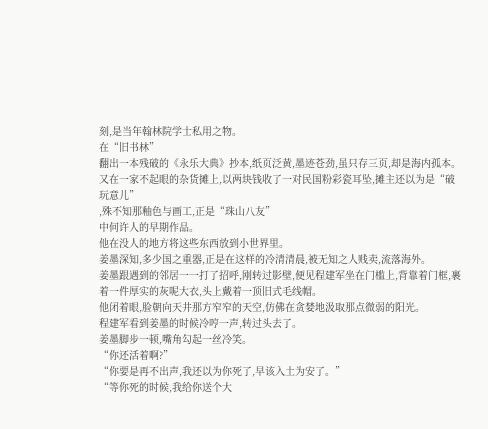刻,是当年翰林院学士私用之物。
在“旧书林”
翻出一本残破的《永乐大典》抄本,纸页泛黄,墨迹苍劲,虽只存三页,却是海内孤本。
又在一家不起眼的杂货摊上,以两块钱收了一对民国粉彩瓷耳坠,摊主还以为是“破玩意儿”
,殊不知那釉色与画工,正是“珠山八友”
中何许人的早期作品。
他在没人的地方将这些东西放到小世界里。
姜墨深知,多少国之重器,正是在这样的冷清清晨,被无知之人贱卖,流落海外。
姜墨跟遇到的邻居一一打了招呼,刚转过影壁,便见程建军坐在门槛上,背靠着门框,裹着一件厚实的灰呢大衣,头上戴着一顶旧式毛线帽。
他闭着眼,脸朝向天井那方窄窄的天空,仿佛在贪婪地汲取那点微弱的阳光。
程建军看到姜墨的时候冷哼一声,转过头去了。
姜墨脚步一顿,嘴角勾起一丝冷笑。
“你还活着啊?”
“你要是再不出声,我还以为你死了,早该入土为安了。”
“等你死的时候,我给你送个大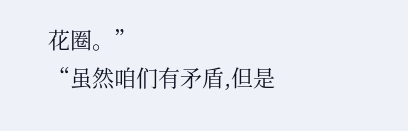花圈。”
“虽然咱们有矛盾,但是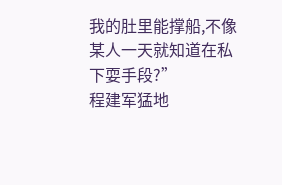我的肚里能撑船,不像某人一天就知道在私下耍手段?”
程建军猛地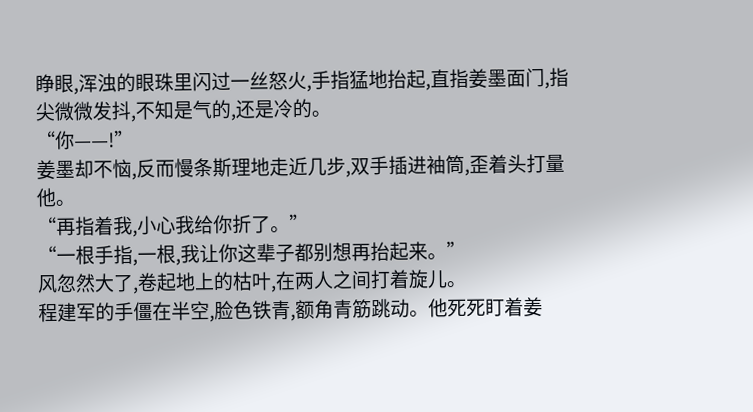睁眼,浑浊的眼珠里闪过一丝怒火,手指猛地抬起,直指姜墨面门,指尖微微发抖,不知是气的,还是冷的。
“你——!”
姜墨却不恼,反而慢条斯理地走近几步,双手插进袖筒,歪着头打量他。
“再指着我,小心我给你折了。”
“一根手指,一根,我让你这辈子都别想再抬起来。”
风忽然大了,卷起地上的枯叶,在两人之间打着旋儿。
程建军的手僵在半空,脸色铁青,额角青筋跳动。他死死盯着姜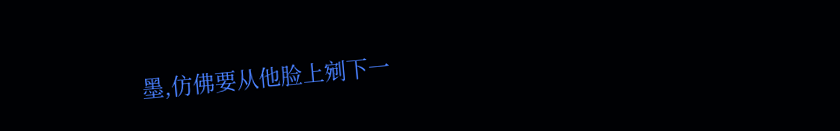墨,仿佛要从他脸上剜下一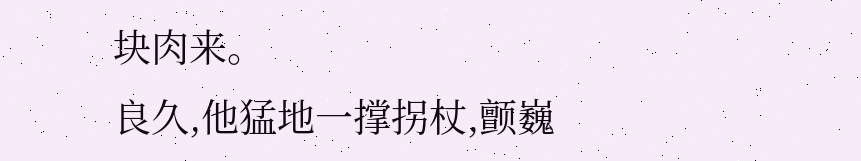块肉来。
良久,他猛地一撑拐杖,颤巍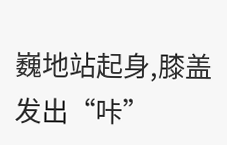巍地站起身,膝盖发出“咔”